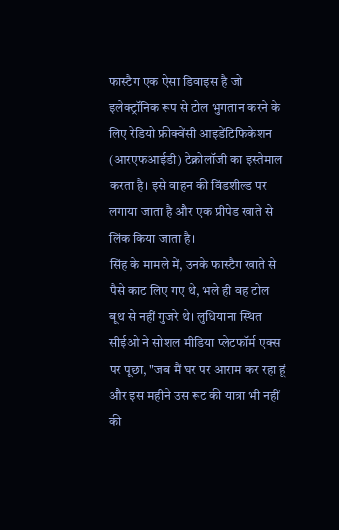फास्टैग एक ऐसा डिवाइस है जो इलेक्ट्रॉनिक रूप से टोल भुगतान करने के लिए रेडियो फ्रीक्वेंसी आइडेंटिफिकेशन (आरएफआईडी) टेक्नोलॉजी का इस्तेमाल करता है। इसे वाहन की विंडशील्ड पर लगाया जाता है और एक प्रीपेड खाते से लिंक किया जाता है।
सिंह के मामले में, उनके फास्टैग खाते से पैसे काट लिए गए थे, भले ही वह टोल बूथ से नहीं गुजरे थे। लुधियाना स्थित सीईओ ने सोशल मीडिया प्लेटफॉर्म एक्स पर पूछा, "जब मैं घर पर आराम कर रहा हूं और इस महीने उस रूट की यात्रा भी नहीं की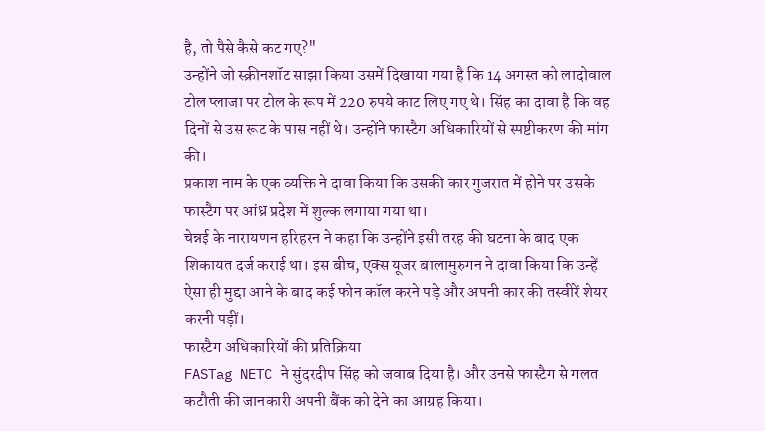है, तो पैसे कैसे कट गए?"
उन्होंने जो स्क्रीनशॉट साझा किया उसमें दिखाया गया है कि 14 अगस्त को लादोवाल टोल प्लाजा पर टोल के रूप में 220 रुपये काट लिए गए थे। सिंह का दावा है कि वह दिनों से उस रूट के पास नहीं थे। उन्होंने फास्टैग अधिकारियों से स्पष्टीकरण की मांग की।
प्रकाश नाम के एक व्यक्ति ने दावा किया कि उसकी कार गुजरात में होने पर उसके फास्टैग पर आंध्र प्रदेश में शुल्क लगाया गया था।
चेन्नई के नारायणन हरिहरन ने कहा कि उन्होंने इसी तरह की घटना के बाद एक शिकायत दर्ज कराई था। इस बीच, एक्स यूजर बालामुरुगन ने दावा किया कि उन्हें ऐसा ही मुद्दा आने के बाद कई फोन कॉल करने पड़े और अपनी कार की तस्वीरें शेयर करनी पड़ीं।
फास्टैग अधिकारियों की प्रतिक्रिया
FASTag NETC ने सुंदरदीप सिंह को जवाब दिया है। और उनसे फास्टैग से गलत कटौती की जानकारी अपनी बैंक को देने का आग्रह किया।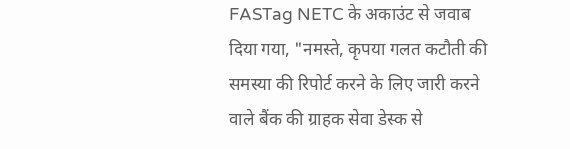FASTag NETC के अकाउंट से जवाब दिया गया, "नमस्ते, कृपया गलत कटौती की समस्या की रिपोर्ट करने के लिए जारी करने वाले बैंक की ग्राहक सेवा डेस्क से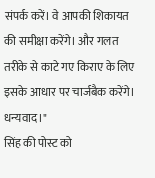संपर्क करें। वे आपकी शिकायत की समीक्षा करेंगे। और गलत तरीके से काटे गए किराए के लिए इसके आधार पर चार्जबैक करेंगे। धन्यवाद।"
सिंह की पोस्ट को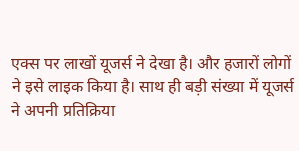एक्स पर लाखों यूजर्स ने देखा है। और हजारों लोगों ने इसे लाइक किया है। साथ ही बड़ी संख्या में यूजर्स ने अपनी प्रतिक्रिया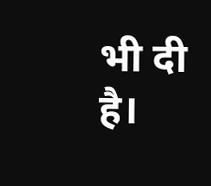भी दी है।